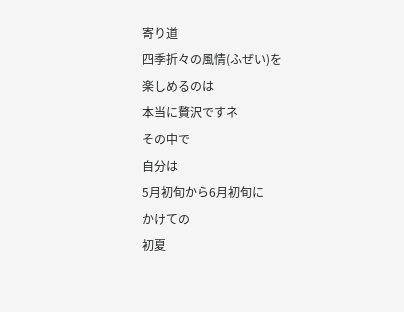寄り道
四季折々の風情(ふぜい)を
楽しめるのは
本当に贅沢ですネ
その中で
自分は
5月初旬から6月初旬に
かけての
初夏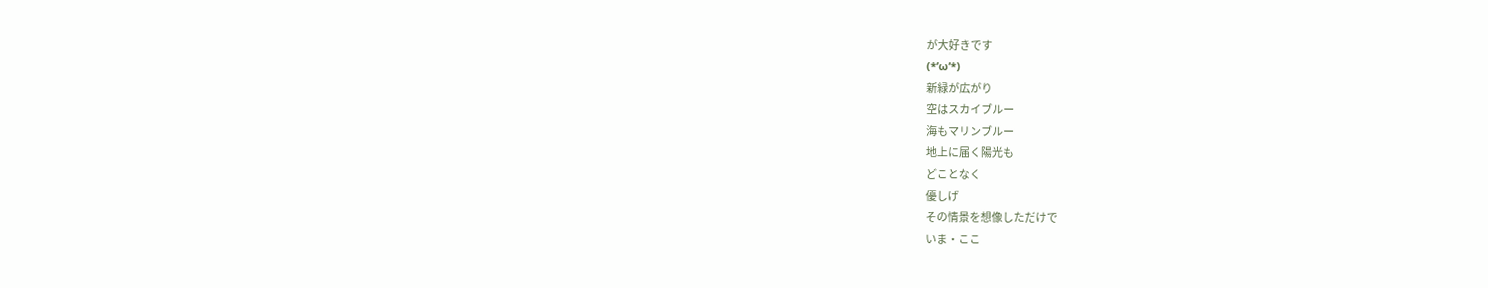が大好きです
(*’ω’*)
新緑が広がり
空はスカイブルー
海もマリンブルー
地上に届く陽光も
どことなく
優しげ
その情景を想像しただけで
いま・ここ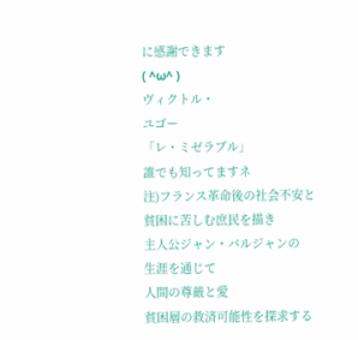に感謝できます
( ^ω^ )
ヴィクトル・
ユゴー
「レ・ミゼラブル」
誰でも知ってますネ
注)フランス革命後の社会不安と
貧困に苦しむ庶民を描き
主人公ジャン・バルジャンの
生涯を通じて
人間の尊厳と愛
貧困層の救済可能性を探求する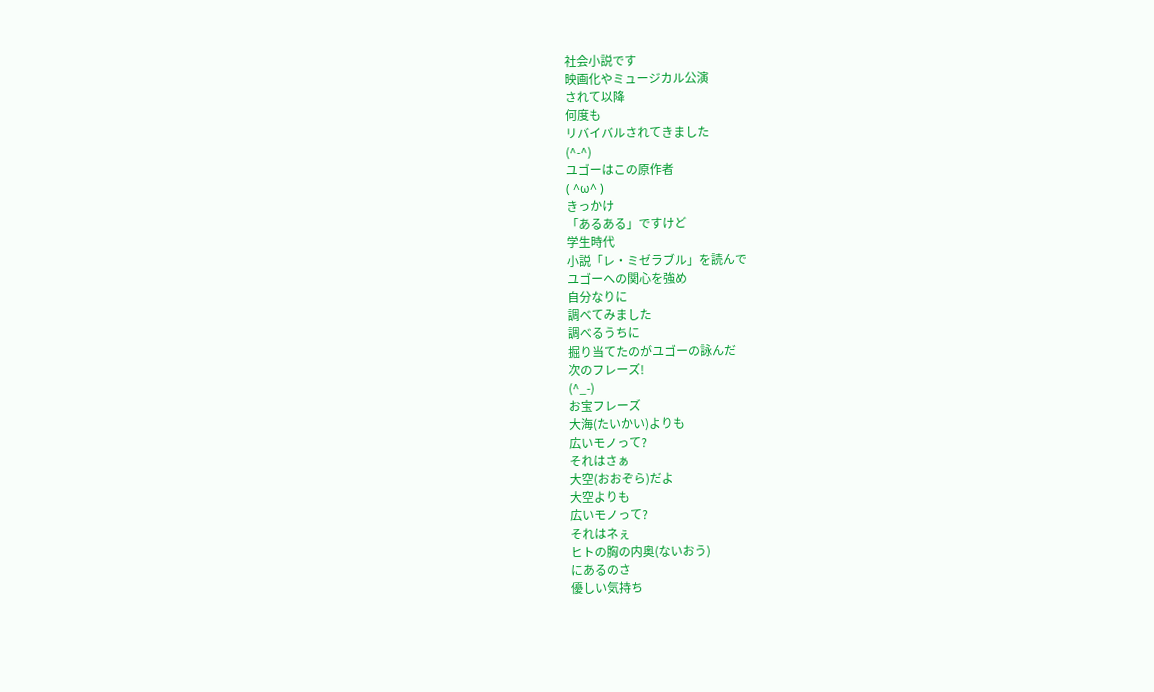社会小説です
映画化やミュージカル公演
されて以降
何度も
リバイバルされてきました
(^-^)
ユゴーはこの原作者
( ^ω^ )
きっかけ
「あるある」ですけど
学生時代
小説「レ・ミゼラブル」を読んで
ユゴーへの関心を強め
自分なりに
調べてみました
調べるうちに
掘り当てたのがユゴーの詠んだ
次のフレーズ!
(^_-)
お宝フレーズ
大海(たいかい)よりも
広いモノって?
それはさぁ
大空(おおぞら)だよ
大空よりも
広いモノって?
それはネぇ
ヒトの胸の内奥(ないおう)
にあるのさ
優しい気持ち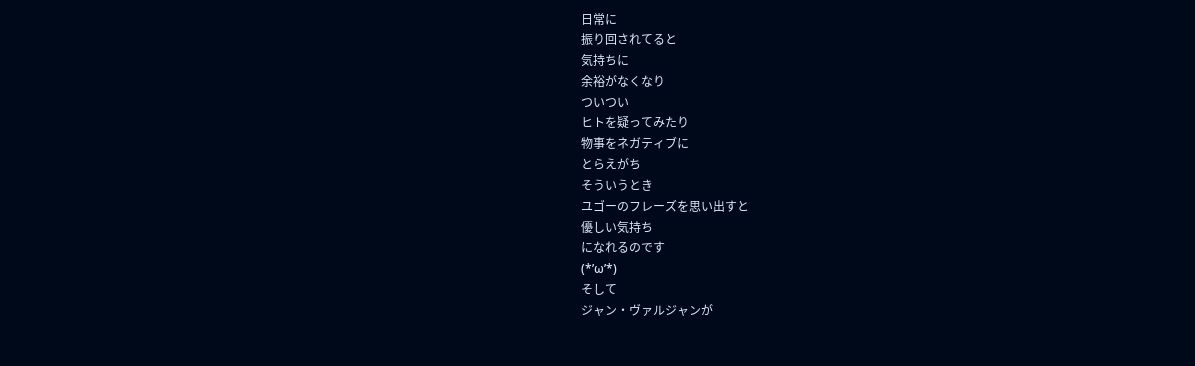日常に
振り回されてると
気持ちに
余裕がなくなり
ついつい
ヒトを疑ってみたり
物事をネガティブに
とらえがち
そういうとき
ユゴーのフレーズを思い出すと
優しい気持ち
になれるのです
(*’ω’*)
そして
ジャン・ヴァルジャンが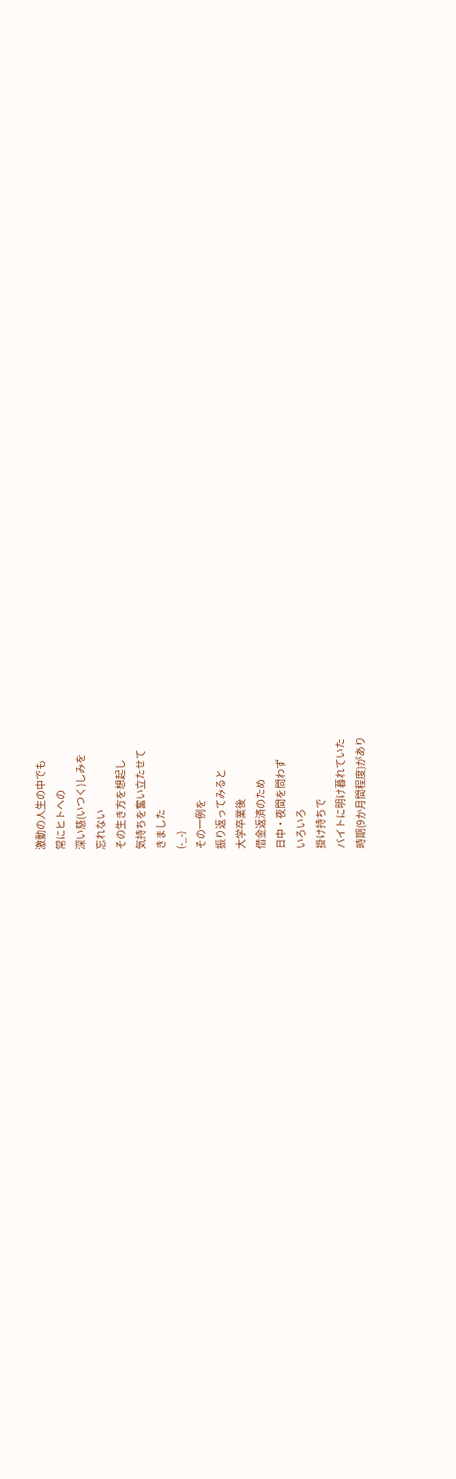激動の人生の中でも
常にヒトへの
深い慈(いつく)しみを
忘れない
その生き方を想起し
気持ちを奮い立たせて
きました
(-_-)
その一例を
振り返ってみると
大学卒業後
借金返済のため
日中・夜間を問わず
いろいろ
掛け持ちで
バイトに明け暮れていた
時期(9か月間程度)があり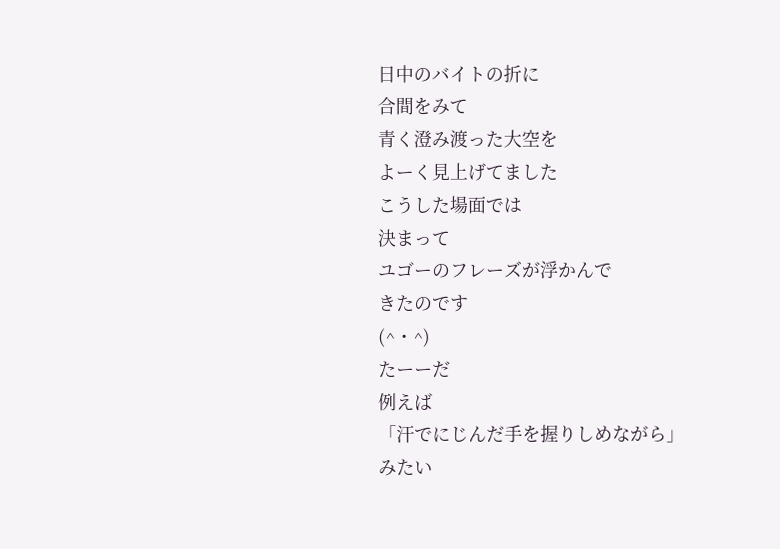日中のバイトの折に
合間をみて
青く澄み渡った大空を
よーく見上げてました
こうした場面では
決まって
ユゴーのフレーズが浮かんで
きたのです
(^・^)
たーーだ
例えば
「汗でにじんだ手を握りしめながら」
みたい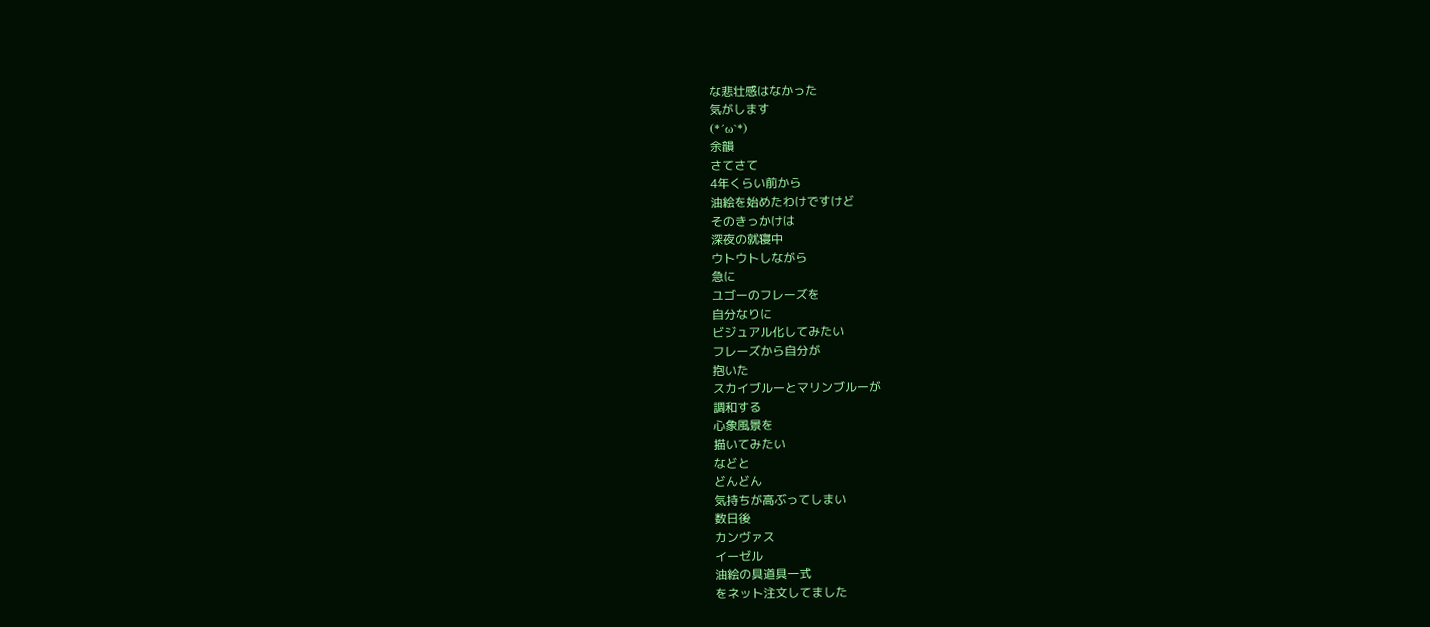な悲壮感はなかった
気がします
(*´ω`*)
余韻
さてさて
4年くらい前から
油絵を始めたわけですけど
そのきっかけは
深夜の就寝中
ウトウトしながら
急に
ユゴーのフレーズを
自分なりに
ビジュアル化してみたい
フレーズから自分が
抱いた
スカイブルーとマリンブルーが
調和する
心象風景を
描いてみたい
などと
どんどん
気持ちが高ぶってしまい
数日後
カンヴァス
イーゼル
油絵の具道具一式
をネット注文してました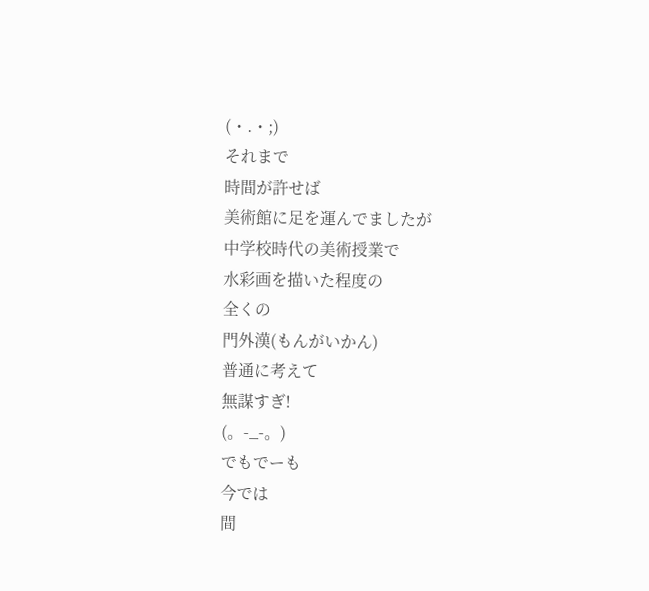(・.・;)
それまで
時間が許せば
美術館に足を運んでましたが
中学校時代の美術授業で
水彩画を描いた程度の
全くの
門外漢(もんがいかん)
普通に考えて
無謀すぎ!
(。-_-。)
でもでーも
今では
間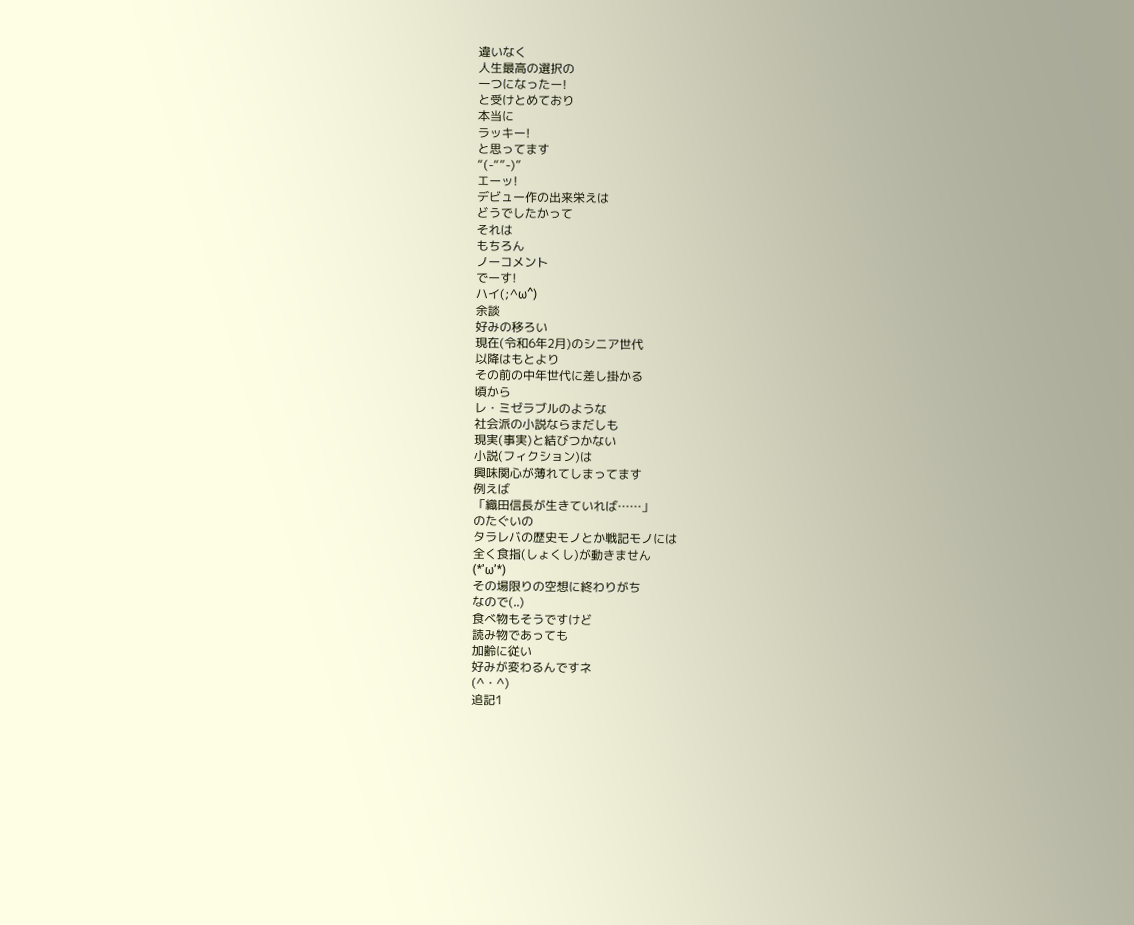違いなく
人生最高の選択の
一つになったー!
と受けとめており
本当に
ラッキー!
と思ってます
“(-“”-)”
エーッ!
デビュー作の出来栄えは
どうでしたかって
それは
もちろん
ノーコメント
でーす!
ハイ(;^ω^)
余談
好みの移ろい
現在(令和6年2月)のシニア世代
以降はもとより
その前の中年世代に差し掛かる
頃から
レ・ミゼラブルのような
社会派の小説ならまだしも
現実(事実)と結びつかない
小説(フィクション)は
興味関心が薄れてしまってます
例えば
「織田信長が生きていれば……」
のたぐいの
タラレバの歴史モノとか戦記モノには
全く食指(しょくし)が動きません
(*’ω’*)
その場限りの空想に終わりがち
なので(..)
食べ物もそうですけど
読み物であっても
加齢に従い
好みが変わるんですネ
(^・^)
追記1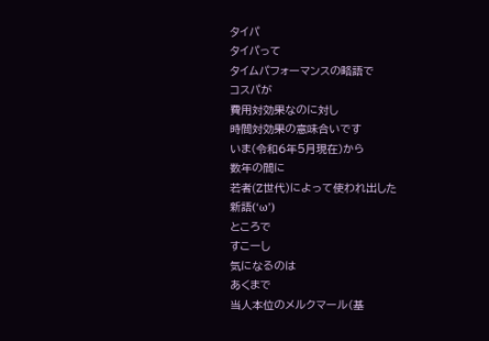タイパ
タイパって
タイムパフォーマンスの略語で
コスパが
費用対効果なのに対し
時間対効果の意味合いです
いま(令和6年5月現在)から
数年の間に
若者(Z世代)によって使われ出した
新語(‘ω’)
ところで
すこーし
気になるのは
あくまで
当人本位のメルクマール(基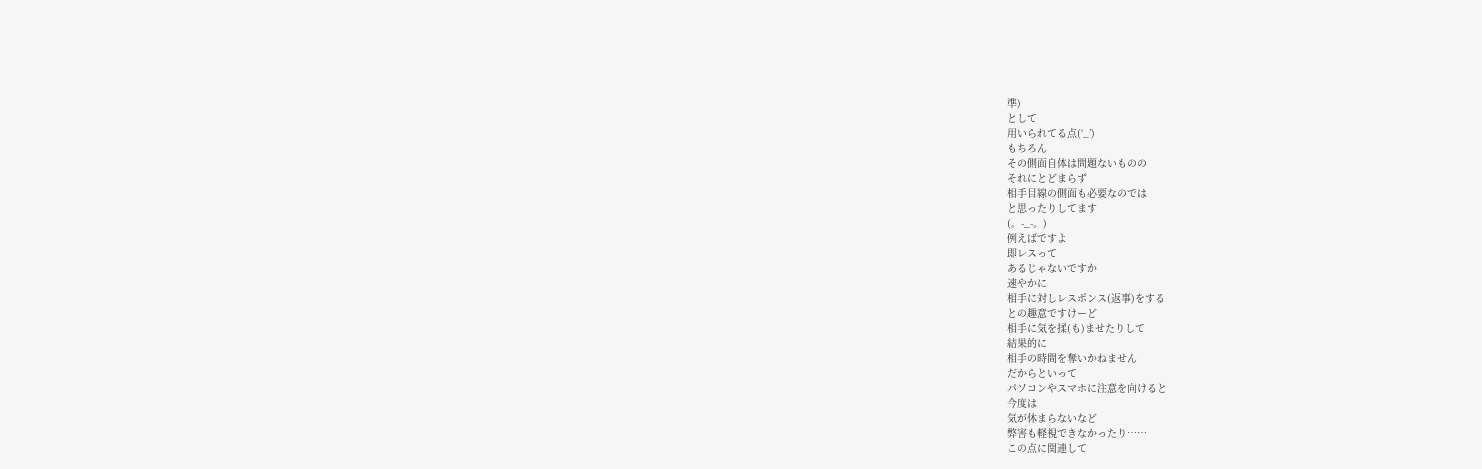準)
として
用いられてる点(‘_’)
もちろん
その側面自体は問題ないものの
それにとどまらず
相手目線の側面も必要なのでは
と思ったりしてます
(。-_-。)
例えばですよ
即レスって
あるじゃないですか
速やかに
相手に対しレスポンス(返事)をする
との趣意ですけーど
相手に気を揉(も)ませたりして
結果的に
相手の時間を奪いかねません
だからといって
パソコンやスマホに注意を向けると
今度は
気が休まらないなど
弊害も軽視できなかったり……
この点に関連して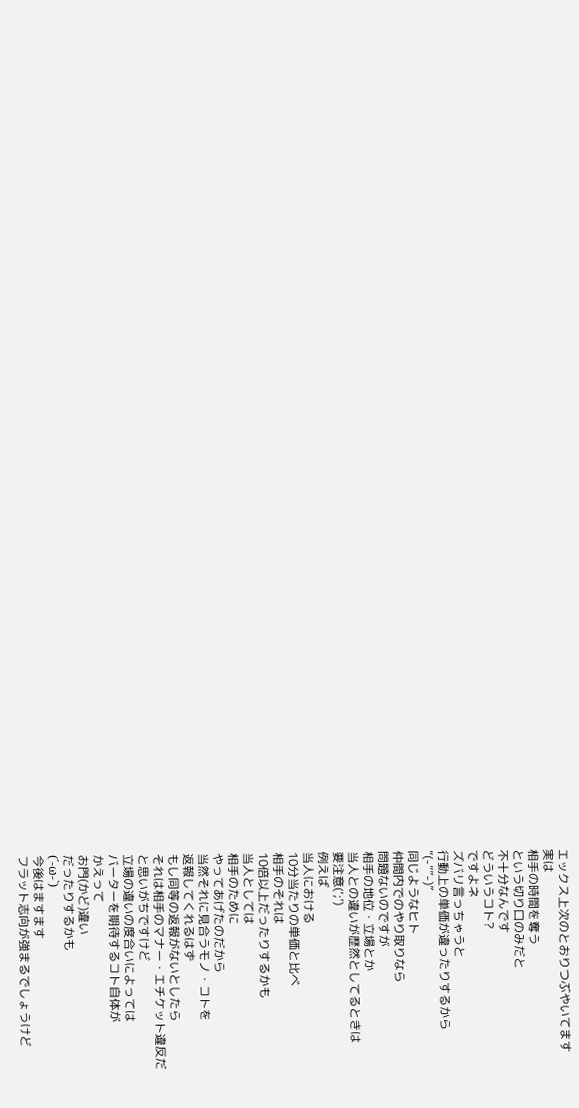エックス上次のとおりつぶやいてます
実は
相手の時間を奪う
という切り口のみだと
不十分なんです
どういうコト?
ですよネ
ズバリ言っちゃうと
行動上の単価が違ったりするから
“(-“”-)”
同じようなヒト
仲間内でのやり取りなら
問題ないのですが
相手の地位・立場とか
当人との違いが歴然としてるときは
要注意(‘;’)
例えば
当人における
10分当たりの単価と比べ
相手のそれは
10倍以上だったりするかも
当人としては
相手のために
やってあげたのだから
当然それに見合うモノ・コトを
返報してくれるはず
もし同等の返報がないとしたら
それは相手のマナー・エチケット違反だ
と思いがちですけど
立場の違いの度合いによっては
バーターを期待するコト自体が
かえって
お門(かど)違い
だったりするかも
(´-ω-`)
今後はますます
フラット志向が強まるでしょうけど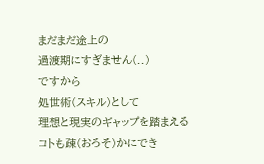まだまだ途上の
過渡期にすぎません(..)
ですから
処世術(スキル)として
理想と現実のギャップを踏まえる
コトも疎(おろそ)かにでき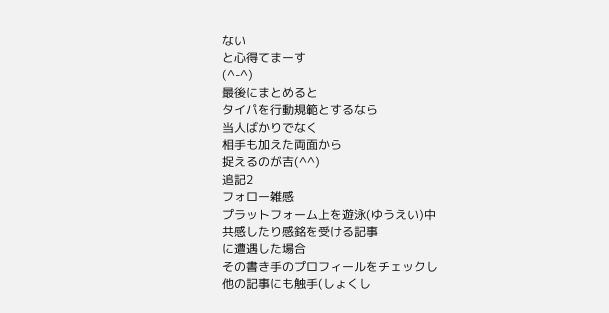ない
と心得てまーす
(^-^)
最後にまとめると
タイパを行動規範とするなら
当人ばかりでなく
相手も加えた両面から
捉えるのが吉(^^)
追記2
フォロー雑感
プラットフォーム上を遊泳(ゆうえい)中
共感したり感銘を受ける記事
に遭遇した場合
その書き手のプロフィールをチェックし
他の記事にも触手(しょくし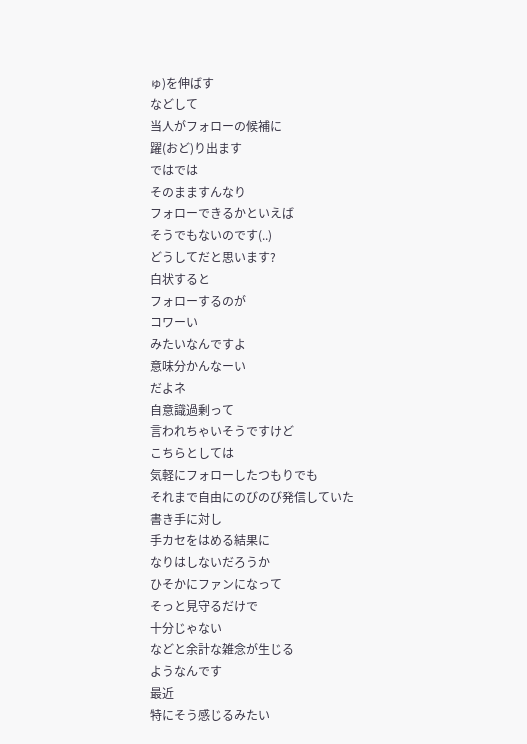ゅ)を伸ばす
などして
当人がフォローの候補に
躍(おど)り出ます
ではでは
そのまますんなり
フォローできるかといえば
そうでもないのです(..)
どうしてだと思います?
白状すると
フォローするのが
コワーい
みたいなんですよ
意味分かんなーい
だよネ
自意識過剰って
言われちゃいそうですけど
こちらとしては
気軽にフォローしたつもりでも
それまで自由にのびのび発信していた
書き手に対し
手カセをはめる結果に
なりはしないだろうか
ひそかにファンになって
そっと見守るだけで
十分じゃない
などと余計な雑念が生じる
ようなんです
最近
特にそう感じるみたい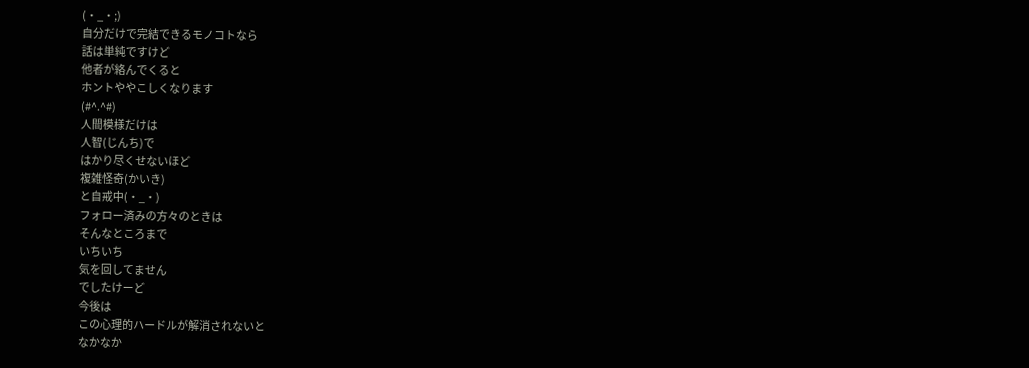(・_・;)
自分だけで完結できるモノコトなら
話は単純ですけど
他者が絡んでくると
ホントややこしくなります
(#^.^#)
人間模様だけは
人智(じんち)で
はかり尽くせないほど
複雑怪奇(かいき)
と自戒中(・_・)
フォロー済みの方々のときは
そんなところまで
いちいち
気を回してません
でしたけーど
今後は
この心理的ハードルが解消されないと
なかなか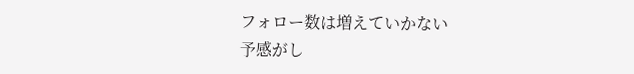フォロー数は増えていかない
予感がし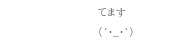てます
(´・_・`)